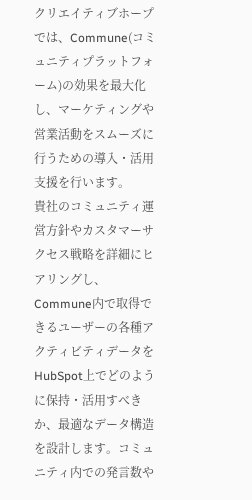クリエイティブホープでは、Commune(コミュニティプラットフォーム)の効果を最大化し、マーケティングや営業活動をスムーズに行うための導入・活用支援を行います。
貴社のコミュニティ運営方針やカスタマーサクセス戦略を詳細にヒアリングし、Commune内で取得できるユーザーの各種アクティビティデータをHubSpot上でどのように保持・活用すべきか、最適なデータ構造を設計します。コミュニティ内での発言数や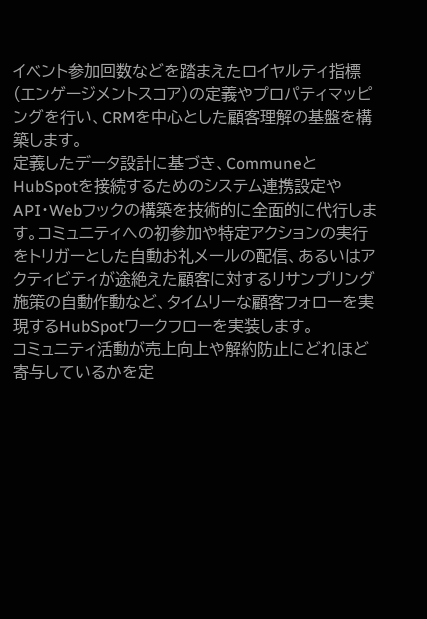イベント参加回数などを踏まえたロイヤルティ指標(エンゲージメントスコア)の定義やプロパティマッピングを行い、CRMを中心とした顧客理解の基盤を構築します。
定義したデータ設計に基づき、CommuneとHubSpotを接続するためのシステム連携設定やAPI・Webフックの構築を技術的に全面的に代行します。コミュニティへの初参加や特定アクションの実行をトリガーとした自動お礼メールの配信、あるいはアクティビティが途絶えた顧客に対するリサンプリング施策の自動作動など、タイムリーな顧客フォローを実現するHubSpotワークフローを実装します。
コミュニティ活動が売上向上や解約防止にどれほど寄与しているかを定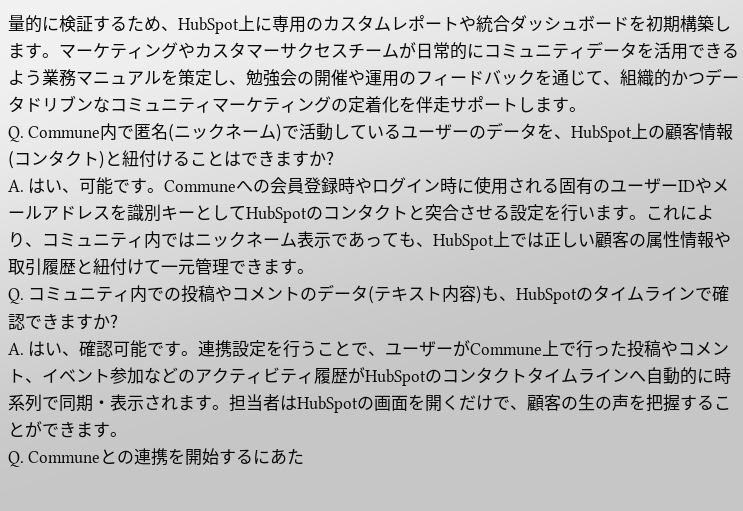量的に検証するため、HubSpot上に専用のカスタムレポートや統合ダッシュボードを初期構築します。マーケティングやカスタマーサクセスチームが日常的にコミュニティデータを活用できるよう業務マニュアルを策定し、勉強会の開催や運用のフィードバックを通じて、組織的かつデータドリブンなコミュニティマーケティングの定着化を伴走サポートします。
Q. Commune内で匿名(ニックネーム)で活動しているユーザーのデータを、HubSpot上の顧客情報(コンタクト)と紐付けることはできますか?
A. はい、可能です。Communeへの会員登録時やログイン時に使用される固有のユーザーIDやメールアドレスを識別キーとしてHubSpotのコンタクトと突合させる設定を行います。これにより、コミュニティ内ではニックネーム表示であっても、HubSpot上では正しい顧客の属性情報や取引履歴と紐付けて一元管理できます。
Q. コミュニティ内での投稿やコメントのデータ(テキスト内容)も、HubSpotのタイムラインで確認できますか?
A. はい、確認可能です。連携設定を行うことで、ユーザーがCommune上で行った投稿やコメント、イベント参加などのアクティビティ履歴がHubSpotのコンタクトタイムラインへ自動的に時系列で同期・表示されます。担当者はHubSpotの画面を開くだけで、顧客の生の声を把握することができます。
Q. Communeとの連携を開始するにあた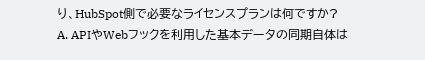り、HubSpot側で必要なライセンスプランは何ですか?
A. APIやWebフックを利用した基本データの同期自体は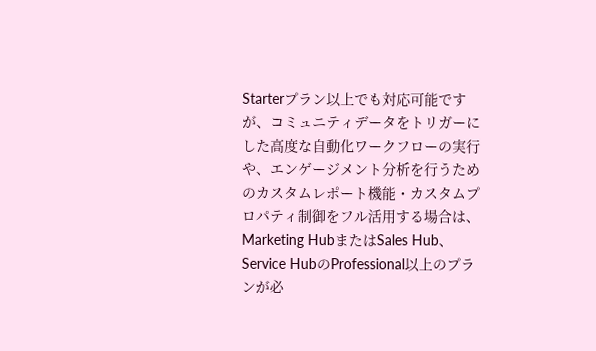Starterプラン以上でも対応可能ですが、コミュニティデータをトリガーにした高度な自動化ワークフローの実行や、エンゲージメント分析を行うためのカスタムレポート機能・カスタムプロパティ制御をフル活用する場合は、Marketing HubまたはSales Hub、Service HubのProfessional以上のプランが必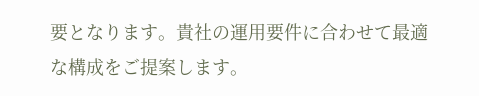要となります。貴社の運用要件に合わせて最適な構成をご提案します。